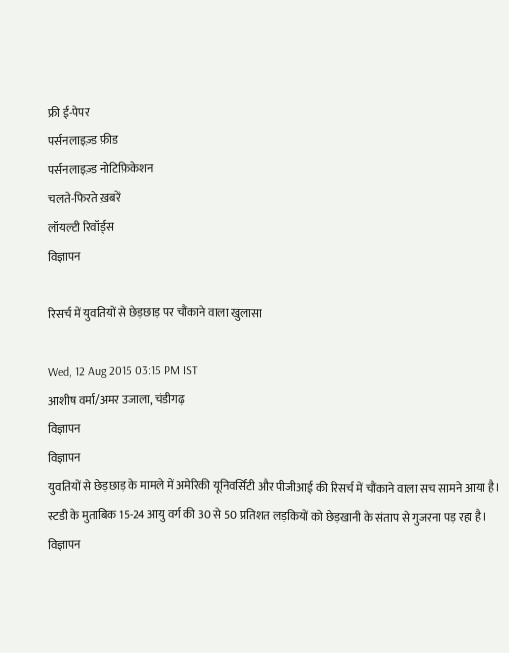फ्री ई-पेपर
पर्सनलाइज़्ड फ़ीड
पर्सनलाइज़्ड नोटिफ़िकेशन
चलते-फिरते ख़बरें
लॉयल्टी रिवॉर्ड्स
विज्ञापन

रिसर्च में युवतियों से छेड़छाड़ पर चौंकाने वाला खुलासा

Wed, 12 Aug 2015 03:15 PM IST
आशीष वर्मा/अमर उजाला, चंडीगढ़
विज्ञापन
विज्ञापन
युवतियों से छेड़छाड़ के मामले में अमेरिकी यूनिवर्सिटी और पीजीआई की रिसर्च में चौंकाने वाला सच सामने आया है। स्टडी के मुताबिक 15-24 आयु वर्ग की 30 से 50 प्रतिशत लड़कियों को छेड़खानी के संताप से गुजरना पड़ रहा है।
विज्ञापन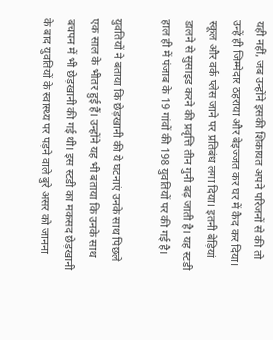यही नहीं, जब उन्होंने इसकी शिकायत अपने परिजनों से की तो उन्हें ही जिम्मेदार ठहराया और बेइज्जत कर घर में कैद कर दिया। स्कूल और वर्क प्लेस जाने पर प्रतिबंध लगा दिया। इतनी बेड़ियां डालने से सुसाइड करने की प्रवृत्ति तीन गुनी बढ़ जाती है। यह स्टडी हाल ही में पंजाब के 19 गांवों की 198 युवतियों पर की गई है।

युवतियों ने बताया कि छेड़खानी की ये घटनाएं उनके साथ पिछले एक साल के भीतर हुई हैं। उन्होंने यह भी बताया कि उनके साथ बचपन में भी छेड़खानी की गई थी। इस स्टडी का मकसद छेड़खानी के बाद युवतियों के स्वास्थ्य पर पड़ने वाले बुरे असर को जानना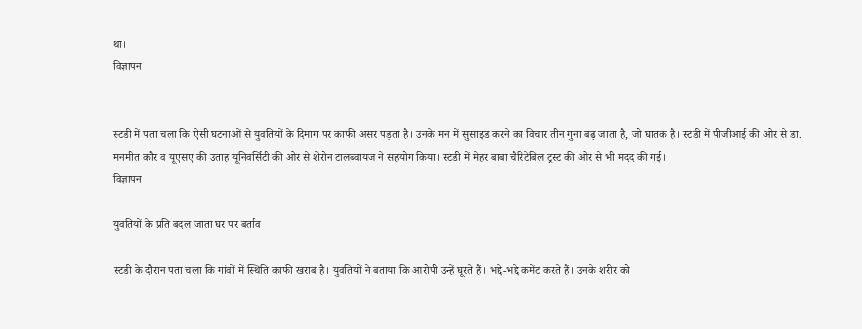था।
विज्ञापन


स्टडी में पता चला कि ऐसी घटनाओं से युवतियों के दिमाग पर काफी असर पड़ता है। उनके मन में सुसाइड करने का विचार तीन गुना बढ़ जाता है, जो घातक है। स्टडी में पीजीआई की ओर से डा. मनमीत कौर व यूएसए की उताह यूनिवर्सिटी की ओर से शेरोन टालब्वायज ने सहयोग किया। स्टडी में मेहर बाबा चैरिटेबिल ट्रस्ट की ओर से भी मदद की गई।
विज्ञापन

य‌ुवतियों के प्रति बदल जाता घर पर बर्ताव

स्टडी के दौरान पता चला कि गांवों में स्थिति काफी खराब है। युवतियों ने बताया कि आरोपी उन्हें घूरते हैं। भद्दे-भद्दे कमेंट करते हैं। उनके शरीर को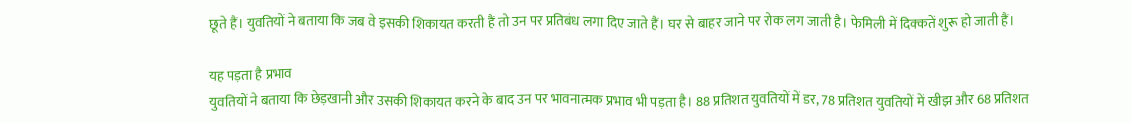छूते हैं। युवतियों ने बताया कि जब वे इसकी शिकायत करती हैं तो उन पर प्रतिबंध लगा दिए जाते हैं। घर से बाहर जाने पर रोक लग जाती है। फेमिली में दिक्कतें शुरू हो जाती हैं।

यह पड़ता है प्रभाव
युवतियों ने बताया कि छेड़खानी और उसकी शिकायत करने के बाद उन पर भावनात्मक प्रभाव भी पड़ता है। 88 प्रतिशत युवतियों में डर, 78 प्रतिशत युवतियों में खीझ और 68 प्रतिशत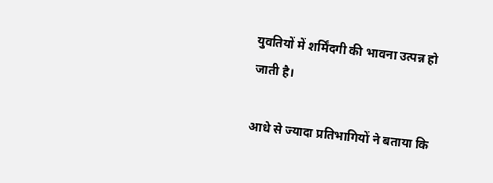युवतियों में शर्मिंदगी की भावना उत्पन्न हो जाती है।

आधे से ज्यादा प्रतिभागियों ने बताया कि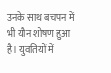उनके साथ बचपन में भी यौन शोषण हुआ है। युवतियों में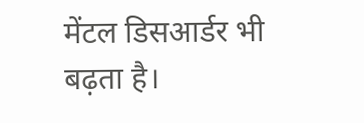मेंटल डिसआर्डर भी बढ़ता है।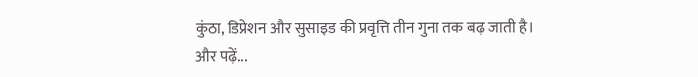कुंठा, डिप्रेशन और सुसाइड की प्रवृत्ति तीन गुना तक बढ़ जाती है।
और पढ़ें...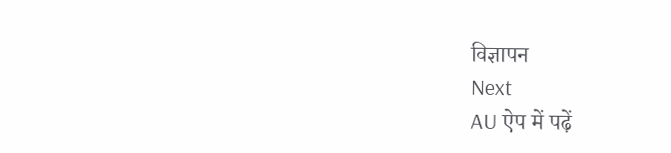विज्ञापन
Next
AU ऐप में पढ़ें